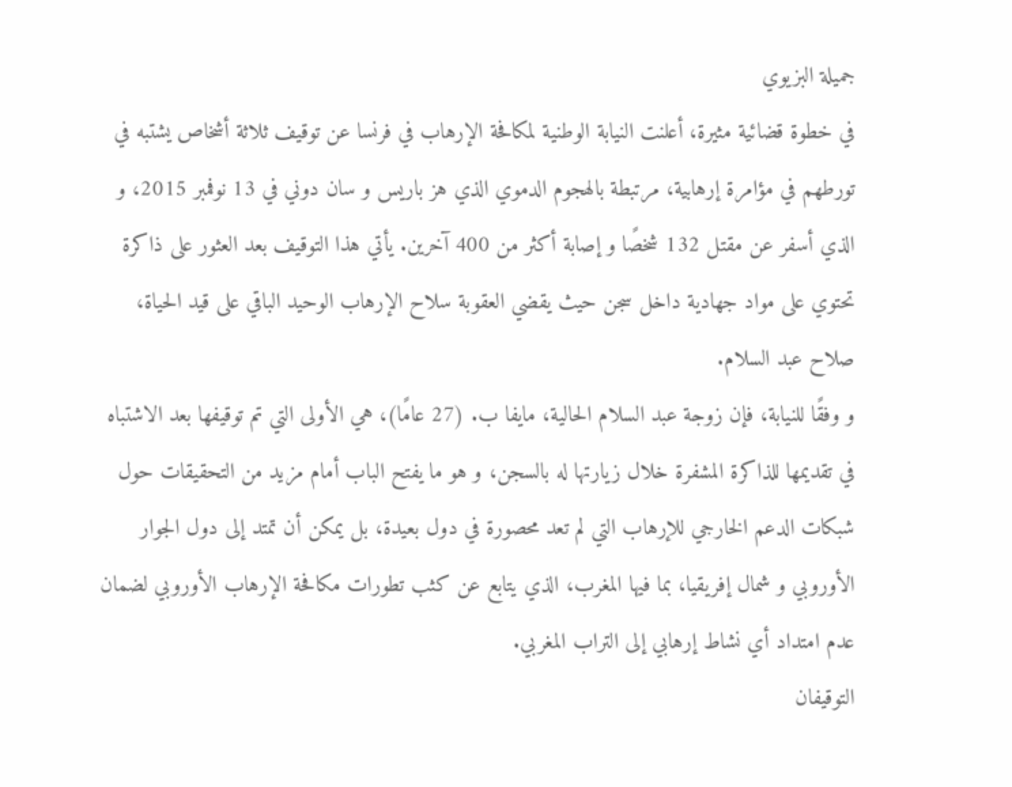جميلة البزيوي
في خطوة قضائية مثيرة، أعلنت النيابة الوطنية لمكافحة الإرهاب في فرنسا عن توقيف ثلاثة أشخاص يشتبه في تورطهم في مؤامرة إرهابية، مرتبطة بالهجوم الدموي الذي هز باريس و سان دوني في 13 نوفمبر 2015، و الذي أسفر عن مقتل 132 شخصًا و إصابة أكثر من 400 آخرين. يأتي هذا التوقيف بعد العثور على ذاكرة تحتوي على مواد جهادية داخل سجن حيث يقضي العقوبة سلاح الإرهاب الوحيد الباقي على قيد الحياة، صلاح عبد السلام.
و وفقًا للنيابة، فإن زوجة عبد السلام الحالية، مايفا ب. (27 عامًا)، هي الأولى التي تم توقيفها بعد الاشتباه في تقديمها للذاكرة المشفرة خلال زيارتها له بالسجن، و هو ما يفتح الباب أمام مزيد من التحقيقات حول شبكات الدعم الخارجي للإرهاب التي لم تعد محصورة في دول بعيدة، بل يمكن أن تمتد إلى دول الجوار الأوروبي و شمال إفريقيا، بما فيها المغرب، الذي يتابع عن كثب تطورات مكافحة الإرهاب الأوروبي لضمان عدم امتداد أي نشاط إرهابي إلى التراب المغربي.
التوقيفان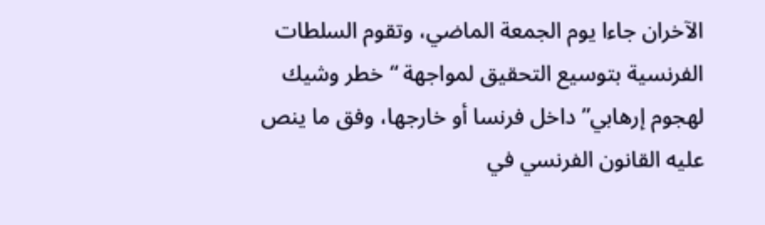الآخران جاءا يوم الجمعة الماضي، وتقوم السلطات الفرنسية بتوسيع التحقيق لمواجهة “خطر وشيك لهجوم إرهابي” داخل فرنسا أو خارجها، وفق ما ينص عليه القانون الفرنسي في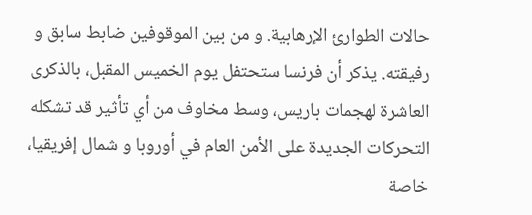حالات الطوارئ الإرهابية. و من بين الموقوفين ضابط سابق و رفيقته. يذكر أن فرنسا ستحتفل يوم الخميس المقبل، بالذكرى العاشرة لهجمات باريس، وسط مخاوف من أي تأثير قد تشكله التحركات الجديدة على الأمن العام في أوروبا و شمال إفريقيا، خاصة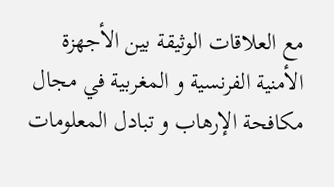مع العلاقات الوثيقة بين الأجهزة الأمنية الفرنسية و المغربية في مجال مكافحة الإرهاب و تبادل المعلومات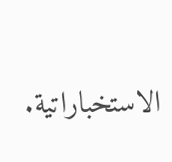الاستخباراتية.